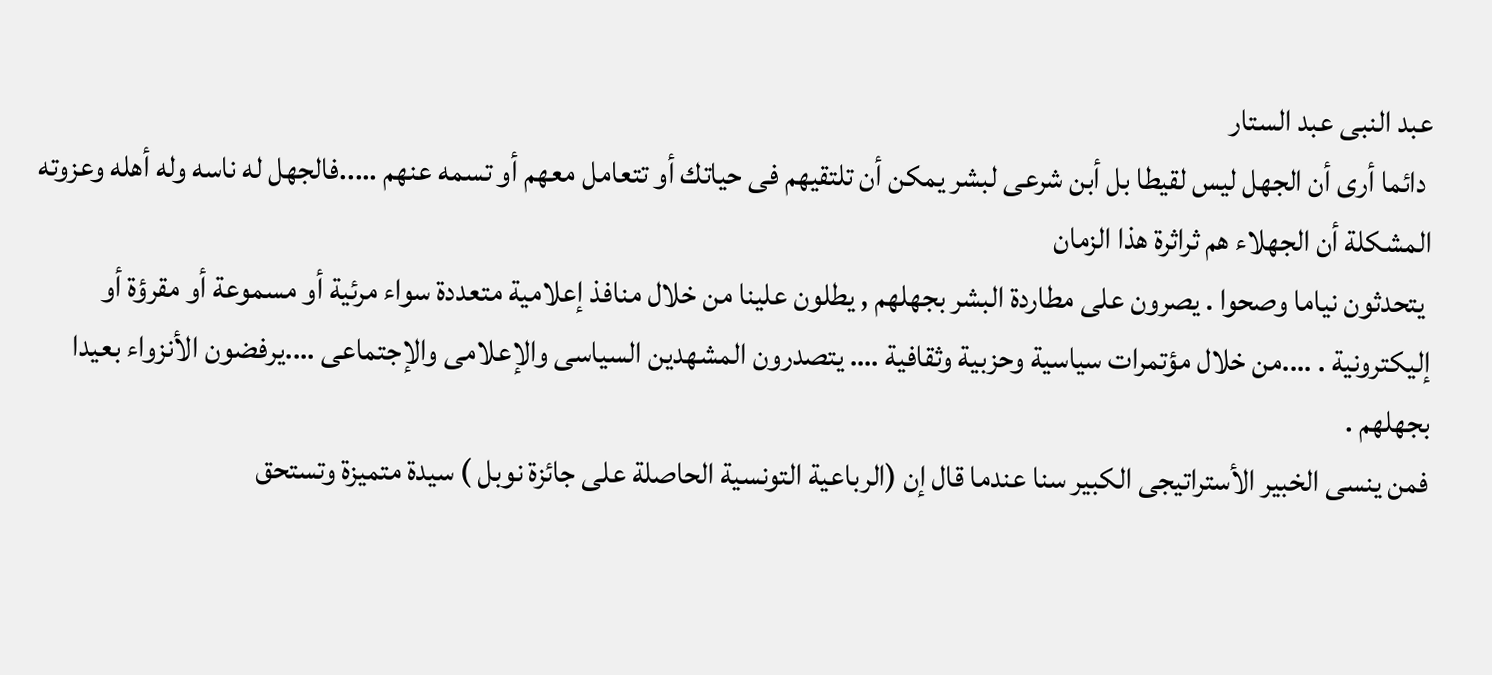عبد النبى عبد الستار
 دائما أرى أن الجهل ليس لقيطا بل أبن شرعى لبشر يمكن أن تلتقيهم فى حياتك أو تتعامل معهم أو تسمه عنهم …..فالجهل له ناسه وله أهله وعزوته المشكلة أن الجهلاء هم ثراثرة هذا الزمان
 يتحدثون نياما وصحوا . يصرون على مطاردة البشر بجهلهم , يطلون علينا من خلال منافذ إعلامية متعددة سواء مرئية أو مسموعة أو مقرؤة أو إليكترونية . ….من خلال مؤتمرات سياسية وحزبية وثقافية …. يتصدرون المشهدين السياسى والإعلامى والإجتماعى ….يرفضون الأنزواء بعيدا بجهلهم .
فمن ينسى الخبير الأستراتيجى الكبير سنا عندما قال إن (الرباعية التونسية الحاصلة على جائزة نوبل ) سيدة متميزة وتستحق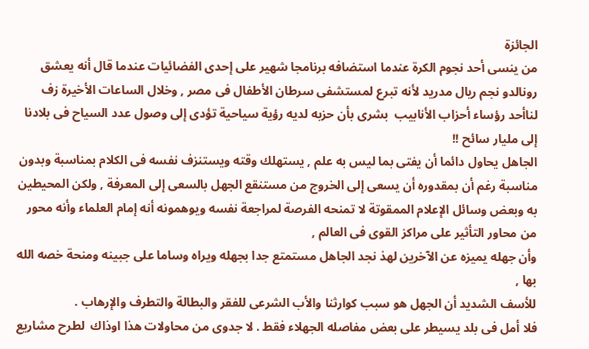الجائزة
من ينسى أحد نجوم الكرة عندما استضافه برنامجا شهير على إحدى الفضائيات عندما قال أنه يعشق رونالدو نجم ريال مدريد لأنه تبرع لمستشفى سرطان الأطفال فى مصر , وخلال الساعات الأخيرة زف لناأحد رؤساء أحزاب الأنابيب  بشرى بأن حزبه لديه رؤية سياحية تؤدى إلى وصول عدد السياح فى بلادنا إلى مليار سائح !!
الجاهل يحاول دائما أن يفتى بما ليس به علم , يستهلك وقته ويستنزف نفسه فى الكلام بمناسبة وبدون مناسبة رغم أن بمقدوره أن يسعى إلى الخروج من مستنقع الجهل بالسعى إلى المعرفة , ولكن المحيطين به وبعض وسائل الإعلام الممقوتة لا تمنحه الفرصة لمراجعة نفسه ويوهمونه أنه إمام العلماء وأنه محور من محاور التأثير على مراكز القوى فى العالم ,
وأن جهله يميزه عن الآخرين لهذ نجد الجاهل مستمتع جدا بجهله ويراه وساما على جبينه ومنحة خصه الله بها ,
للأسف الشديد أن الجهل هو سبب كوارثنا والأب الشرعى للفقر والبطالة والتطرف والإرهاب .
فلا أمل فى بلد يسيطر على بعض مفاصله الجهلاء فقط . لا جدوى من محاولات هذا اوذاك  لطرح مشاريع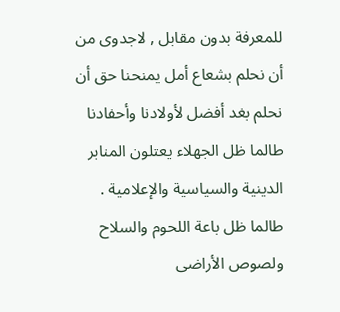للمعرفة بدون مقابل , لاجدوى من أن نحلم بشعاع أمل يمنحنا حق أن نحلم بغد أفضل لأولادنا وأحفادنا طالما ظل الجهلاء يعتلون المنابر الدينية والسياسية والإعلامية . طالما ظل باعة اللحوم والسلاح ولصوص الأراضى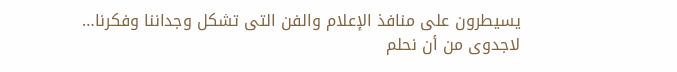يسيطرون على منافذ الإعلام والفن التى تشكل وجداننا وفكرنا…
لاجدوى من أن نحلم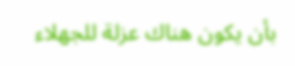بأن يكون هناك عزلة للجهلاء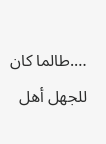….طالما كان للجهل أهل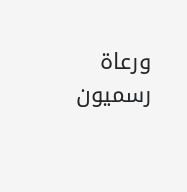ورعاة رسميون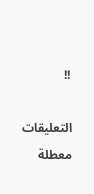!!

التعليقات معطلة